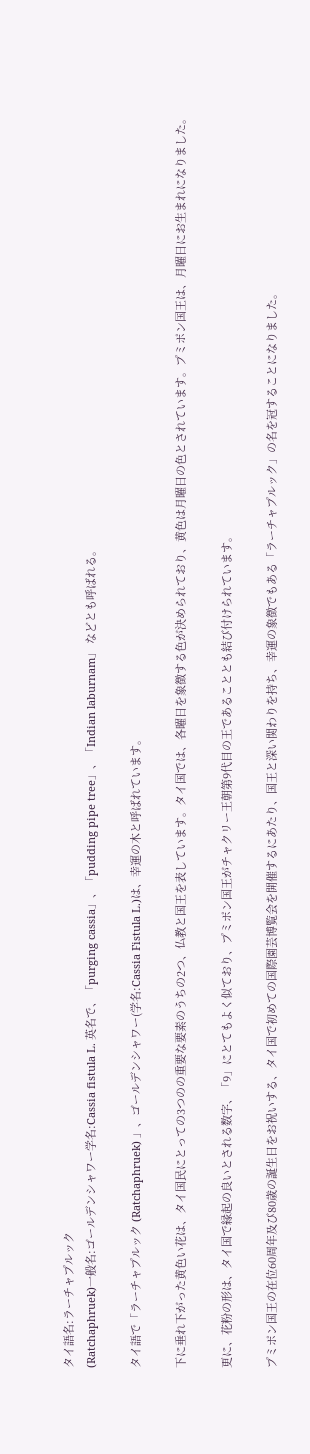タイ語名:ラーチャプルック
(Ratchaphruek)一般名:ゴールデンシャワー学名:Cassia fistula L. 英名で、「purging cassia」、「pudding pipe tree」、「Indian laburnam」 などとも呼ばれる。

タイ語で「ラーチャプルック (Ratchaphruek) 」、ゴールデンシャワー(学名:Cassia Fistula L.)は、幸運の木と呼ばれています。

下に垂れ下がった黄色い花は、タイ国民にとっての3つのの重要な要素のうちの2つ、仏教と国王を表しています。タイ国では、各曜日を象徴する色が決められており、黄色は月曜日の色とされています。プミポン国王は、月曜日にお生まれになりました。

更に、花粉の形は、タイ国で縁起の良いとされる数字、「9」にとてもよく似ており、プミポン国王がチャクリー王朝第9代目の王であることとも結び付けられています。

プミポン国王の在位60周年及び80歳の誕生日をお祝いする、タイ国で初めての国際園芸博覧会を開催するにあたり、国王と深い関わりを持ち、幸運の象徴でもある「ラーチャプルック」の名を冠することになりました。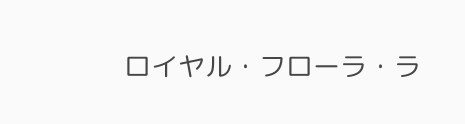ロイヤル・フローラ・ラ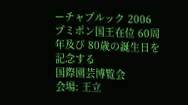ーチャプルック 2006
プミポン国王在位 60周年及び 80歳の誕生日を記念する
国際園芸博覧会
会場: 王立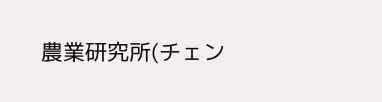農業研究所(チェン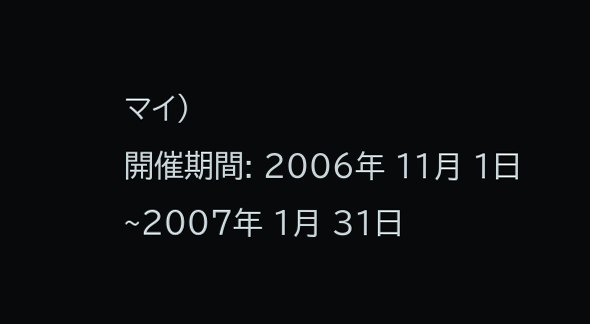マイ)
開催期間: 2006年 11月 1日~2007年 1月 31日